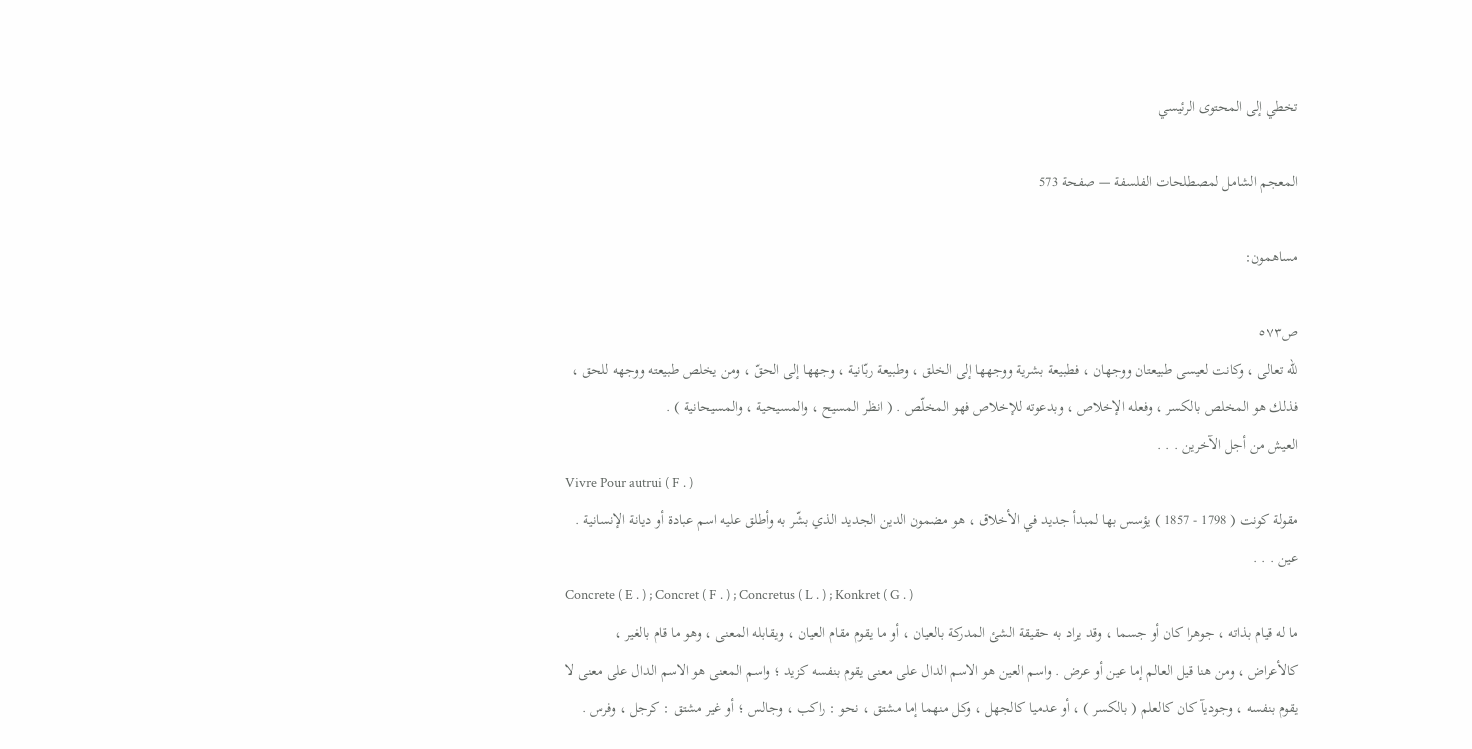تخطي إلى المحتوى الرئيسي

المعجم الشامل لمصطلحات الفلسفة — صفحة 573

مساهمون:

ص٥٧٣
للّه تعالى ، وكانت لعيسى طبيعتان ووجهان ، فطبيعة بشرية ووجهها إلى الخلق ، وطبيعة ربّانية ، وجهها إلى الحقّ ، ومن يخلص طبيعته ووجهه للحق ، فذلك هو المخلص بالكسر ، وفعله الإخلاص ، وبدعوته للإخلاص فهو المخلّص . ( انظر المسيح ، والمسيحية ، والمسيحانية ) .
العيش من أجل الآخرين . . .
Vivre Pour autrui ( F . )
مقولة كونت ( 1798 - 1857 ) يؤسس بها لمبدأ جديد في الأخلاق ، هو مضمون الدين الجديد الذي بشّر به وأطلق عليه اسم عبادة أو ديانة الإنسانية .
عين . . .
Concrete ( E . ) ; Concret ( F . ) ; Concretus ( L . ) ; Konkret ( G . )
ما له قيام بذاته ، جوهرا كان أو جسما ، وقد يراد به حقيقة الشئ المدركة بالعيان ، أو ما يقوم مقام العيان ، ويقابله المعنى ، وهو ما قام بالغير ، كالأعراض ، ومن هنا قيل العالم إما عين أو عرض . واسم العين هو الاسم الدال على معنى يقوم بنفسه كزيد ؛ واسم المعنى هو الاسم الدال على معنى لا يقوم بنفسه ، وجوديآ كان كالعلم ( بالكسر ) ، أو عدميا كالجهل ، وكل منهما إما مشتق ، نحو : راكب ، وجالس ؛ أو غير مشتق : كرجل ، وفرس .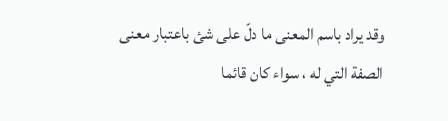وقد يراد باسم المعنى ما دلّ على شئ باعتبار معنى الصفة التي له ، سواء كان قائما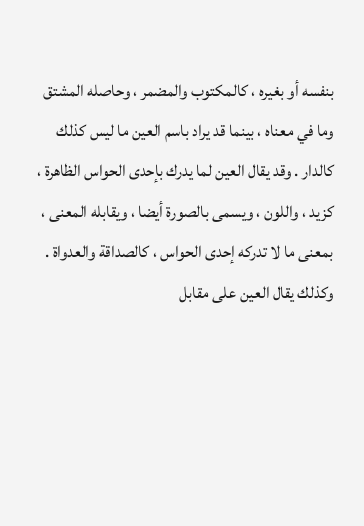بنفسه أو بغيره ، كالمكتوب والمضمر ، وحاصله المشتق وما في معناه ، بينما قد يراد باسم العين ما ليس كذلك كالدار . وقد يقال العين لما يدرك بإحدى الحواس الظاهرة ، كزيد ، واللون ، ويسمى بالصورة أيضا ، ويقابله المعنى ، بمعنى ما لا تدركه إحدى الحواس ، كالصداقة والعدواة . وكذلك يقال العين على مقابل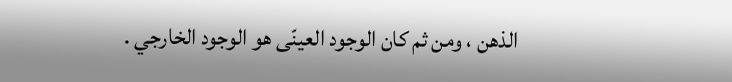الذهن ، ومن ثم كان الوجود العينّى هو الوجود الخارجي .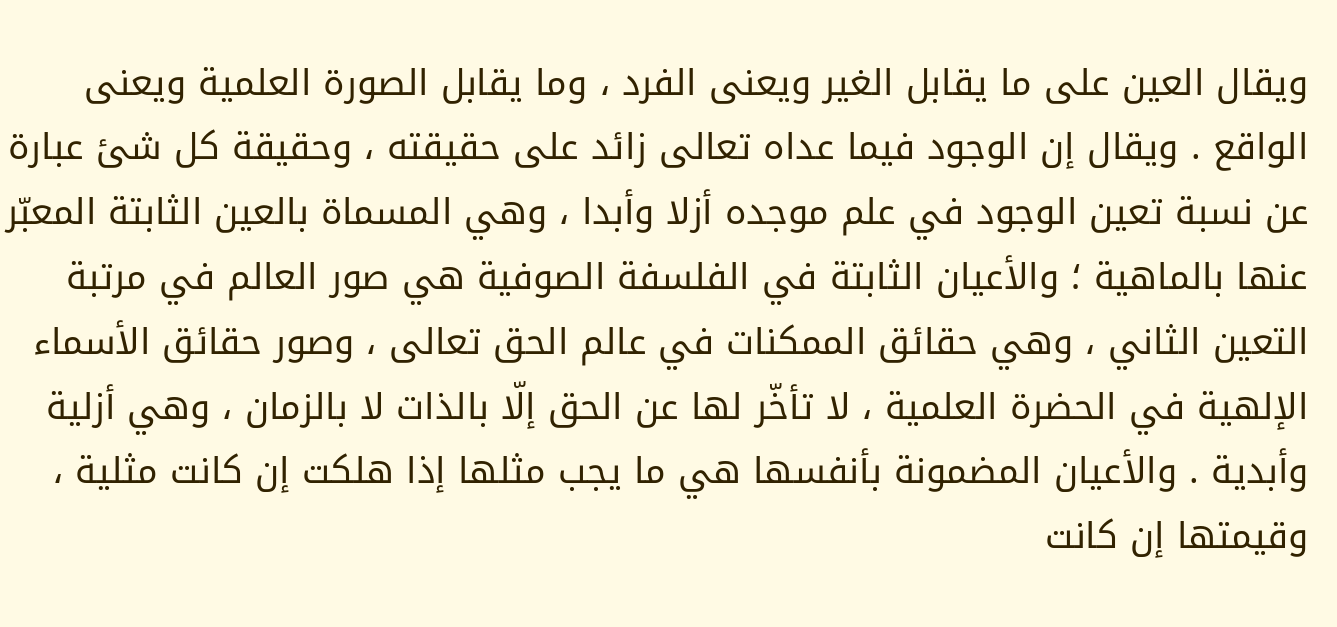ويقال العين على ما يقابل الغير ويعنى الفرد ، وما يقابل الصورة العلمية ويعنى الواقع . ويقال إن الوجود فيما عداه تعالى زائد على حقيقته ، وحقيقة كل شئ عبارة عن نسبة تعين الوجود في علم موجده أزلا وأبدا ، وهي المسماة بالعين الثابتة المعبّر عنها بالماهية ؛ والأعيان الثابتة في الفلسفة الصوفية هي صور العالم في مرتبة التعين الثاني ، وهي حقائق الممكنات في عالم الحق تعالى ، وصور حقائق الأسماء الإلهية في الحضرة العلمية ، لا تأخّر لها عن الحق إلّا بالذات لا بالزمان ، وهي أزلية وأبدية . والأعيان المضمونة بأنفسها هي ما يجب مثلها إذا هلكت إن كانت مثلية ، وقيمتها إن كانت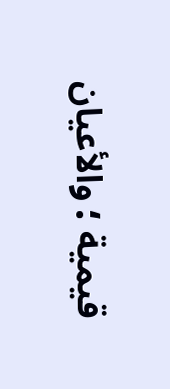قيمية ؛ والأعيان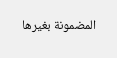المضمونة بغيرها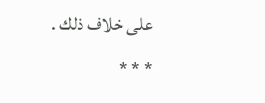على خلاف ذلك . * * *